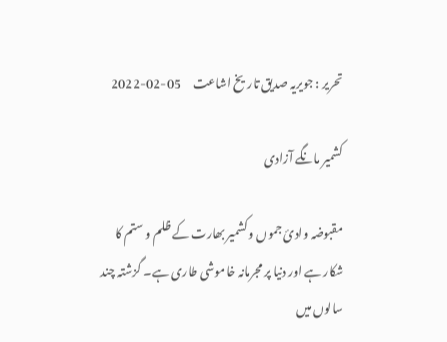تحریر : جویریہ صدیق تاریخ اشاعت     05-02-2022

کشمیر مانگے آزادی

مقبوضہ وادیٔ جموں و کشمیر بھارت کے ظلم و ستم کا شکار ہے اور دنیا پر مجرمانہ خاموشی طاری ہے۔ گزشتہ چند سالوں میں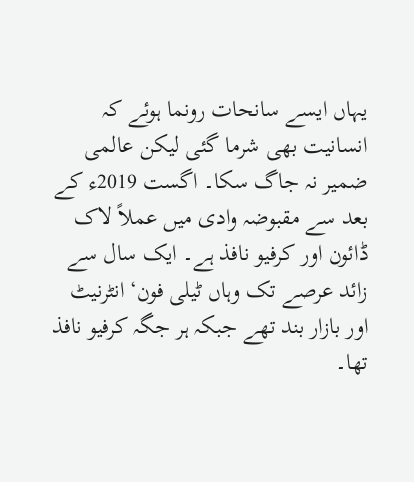یہاں ایسے سانحات رونما ہوئے کہ انسانیت بھی شرما گئی لیکن عالمی ضمیر نہ جاگ سکا۔ اگست 2019ء کے بعد سے مقبوضہ وادی میں عملاً لاک ڈائون اور کرفیو نافذ ہے۔ ایک سال سے زائد عرصے تک وہاں ٹیلی فون‘ انٹرنیٹ اور بازار بند تھے جبکہ ہر جگہ کرفیو نافذ تھا۔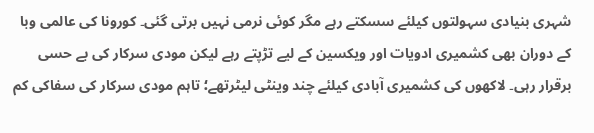شہری بنیادی سہولتوں کیلئے سسکتے رہے مگر کوئی نرمی نہیں برتی گئی۔ کورونا کی عالمی وبا کے دوران بھی کشمیری ادویات اور ویکسین کے لیے تڑپتے رہے لیکن مودی سرکار کی بے حسی برقرار رہی۔ لاکھوں کی کشمیری آبادی کیلئے چند وینٹی لیٹرتھے؛ تاہم مودی سرکار کی سفاکی کم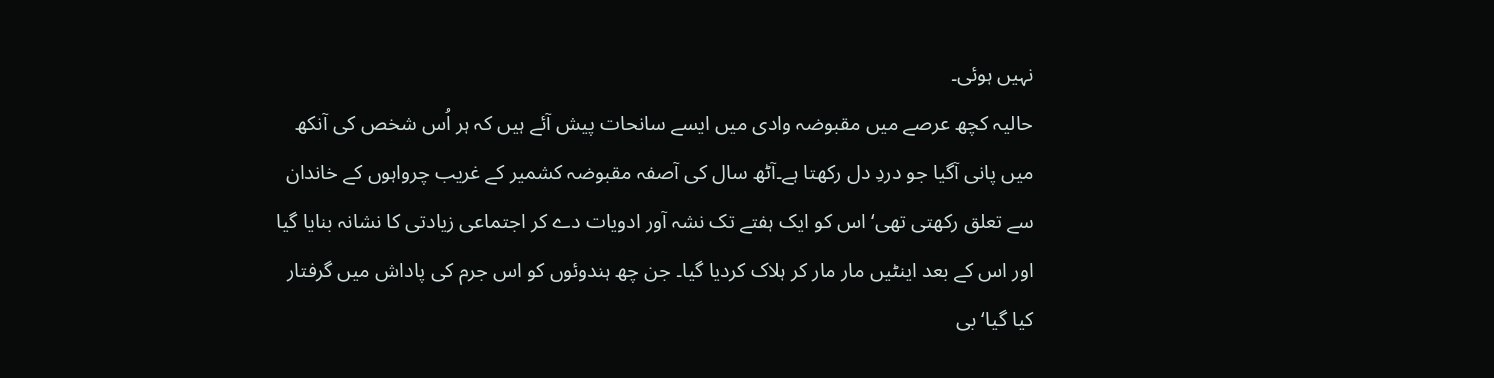نہیں ہوئی۔
حالیہ کچھ عرصے میں مقبوضہ وادی میں ایسے سانحات پیش آئے ہیں کہ ہر اُس شخص کی آنکھ میں پانی آگیا جو دردِ دل رکھتا ہے۔آٹھ سال کی آصفہ مقبوضہ کشمیر کے غریب چرواہوں کے خاندان سے تعلق رکھتی تھی‘ اس کو ایک ہفتے تک نشہ آور ادویات دے کر اجتماعی زیادتی کا نشانہ بنایا گیا اور اس کے بعد اینٹیں مار مار کر ہلاک کردیا گیا۔ جن چھ ہندوئوں کو اس جرم کی پاداش میں گرفتار کیا گیا‘ بی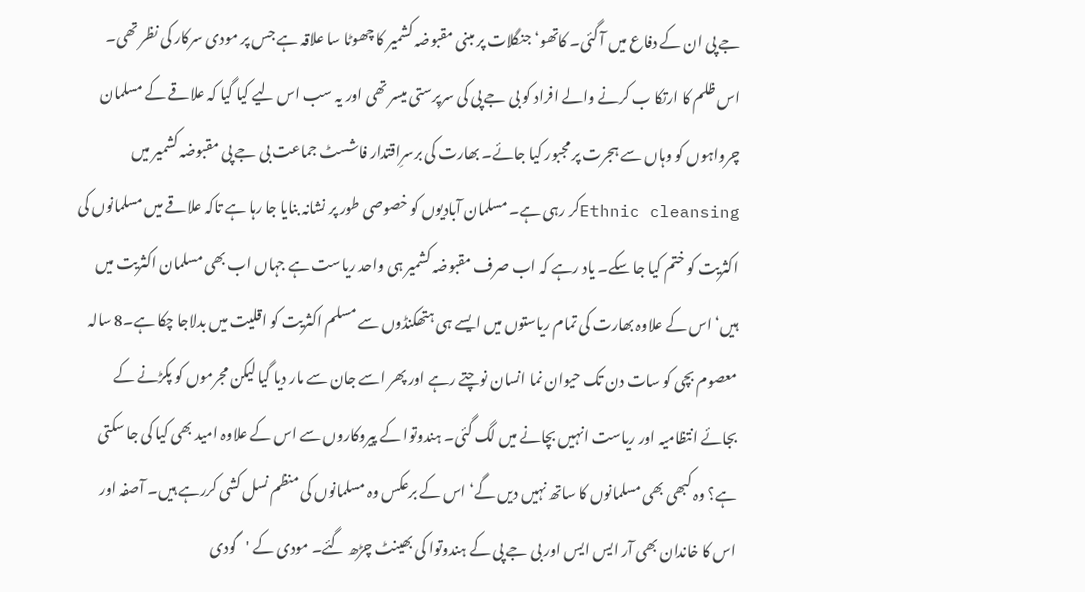جے پی ان کے دفاع میں آ گئی۔ کاتھو‘ جنگلات پر مبنی مقبوضہ کشمیر کا چھوٹا سا علاقہ ہے جس پر مودی سرکار کی نظر تھی۔ اس ظلم کا ارتکا ب کرنے والے افراد کو بی جے پی کی سرپرستی میسر تھی اور یہ سب اس لیے کیا گیا کہ علاقے کے مسلمان چرواہوں کو وہاں سے ہجرت پر مجبور کیا جائے۔ بھارت کی برسرِاقتدار فاشسٹ جماعت بی جے پی مقبوضہ کشمیر میں Ethnic cleansingکر رہی ہے۔ مسلمان آبادیوں کو خصوصی طور پر نشانہ بنایا جا رہا ہے تاکہ علاقے میں مسلمانوں کی اکثریت کو ختم کیا جا سکے۔ یاد رہے کہ اب صرف مقبوضہ کشمیر ہی واحد ریاست ہے جہاں اب بھی مسلمان اکثریت میں ہیں‘ اس کے علاوہ بھارت کی تمام ریاستوں میں ایسے ہی ہتھکنڈوں سے مسلم اکثریت کو اقلیت میں بدلاجا چکا ہے۔8 سالہ معصوم بچی کو سات دن تک حیوان نما انسان نوچتے رہے اور پھر اسے جان سے مار دیا گیا لیکن مجرموں کو پکڑنے کے بجائے انتظامیہ اور ریاست انہیں بچانے میں لگ گئی۔ ہندوتوا کے پیروکاروں سے اس کے علاوہ امید بھی کیا کی جا سکتی ہے؟ وہ کبھی بھی مسلمانوں کا ساتھ نہیں دیں گے‘ اس کے برعکس وہ مسلمانوں کی منظم نسل کشی کررہے ہیں۔ آصفہ اور اس کا خاندان بھی آر ایس ایس اور بی جے پی کے ہندوتوا کی بھینٹ چڑھ گئے۔ مودی کے 'گودی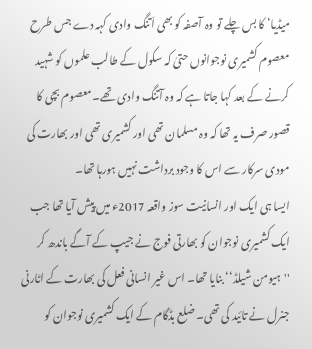میڈیا‘ کا بس چلے تو وہ آصفہ کو بھی اَتنگ وادی کہہ دے جس طرح معصوم کشمیری نوجوانوں حتیٰ کہ سکول کے طالب علموں کو شہید کرنے کے بعد کہا جاتا ہے کہ وہ آتنگ وادی تھے۔معصوم بچی کا قصور صرف یہ تھا کہ وہ مسلمان تھی اور کشمیری تھی اور بھارت کی مودی سرکار سے اس کا وجود برداشت نہیں ہورہا تھا۔
ایسا ہی ایک اور انسانیت سوز واقعہ 2017ء میں پیش آیا تھا جب ایک کشمیری نوجوان کو بھارتی فوج نے جیپ کے آگے باندھ کر ''ہیومن شیلڈ‘‘ بنایا تھا۔ اس غیر انسانی فعل کی بھارت کے اٹارنی جنرل نے تائید کی تھی۔ ضلع بڈگام کے ایک کشمیری نوجوان کو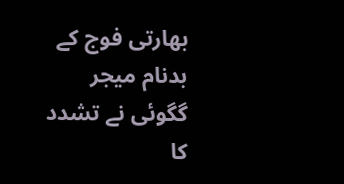بھارتی فوج کے بدنام میجر گگوئی نے تشدد کا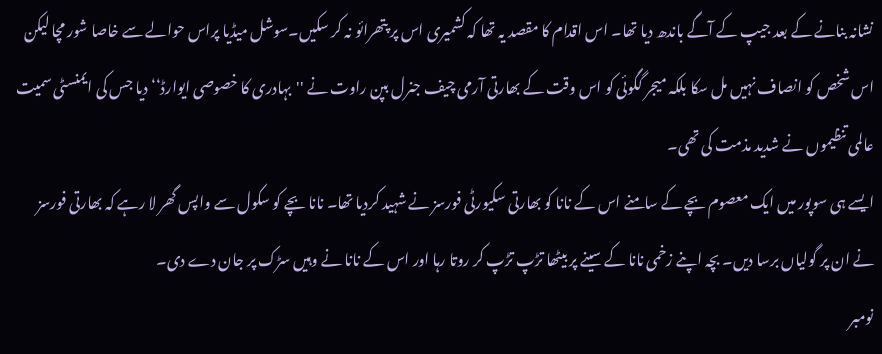نشانہ بنانے کے بعد جیپ کے آگے باندھ دیا تھا۔ اس اقدام کا مقصد یہ تھا کہ کشمیری اس پر پتھرائو نہ کر سکیں۔سوشل میڈیا پراس حوالے سے خاصا شور مچا لیکن اس شخص کو انصاف نہیں مل سکا بلکہ میجر گگوئی کو اس وقت کے بھارتی آرمی چیف جنرل بپن راوت نے ''بہادری کا خصوصی ایوارڈ‘‘ دیا جس کی ایمنسٹی سمیت عالمی تنظیموں نے شدید مذمت کی تھی۔
ایسے ہی سوپور میں ایک معصوم بچے کے سامنے اس کے نانا کو بھارتی سکیورٹی فورسز نے شہید کردیا تھا۔ نانا بچے کو سکول سے واپس گھر لا رہے کہ بھارتی فورسز نے ان پر گولیاں برسا دیں۔ بچہ اپنے زخمی نانا کے سینے پر بیٹھا تڑپ تڑپ کر روتا رہا اور اس کے نانا نے وہیں سڑک پر جان دے دی۔
نومبر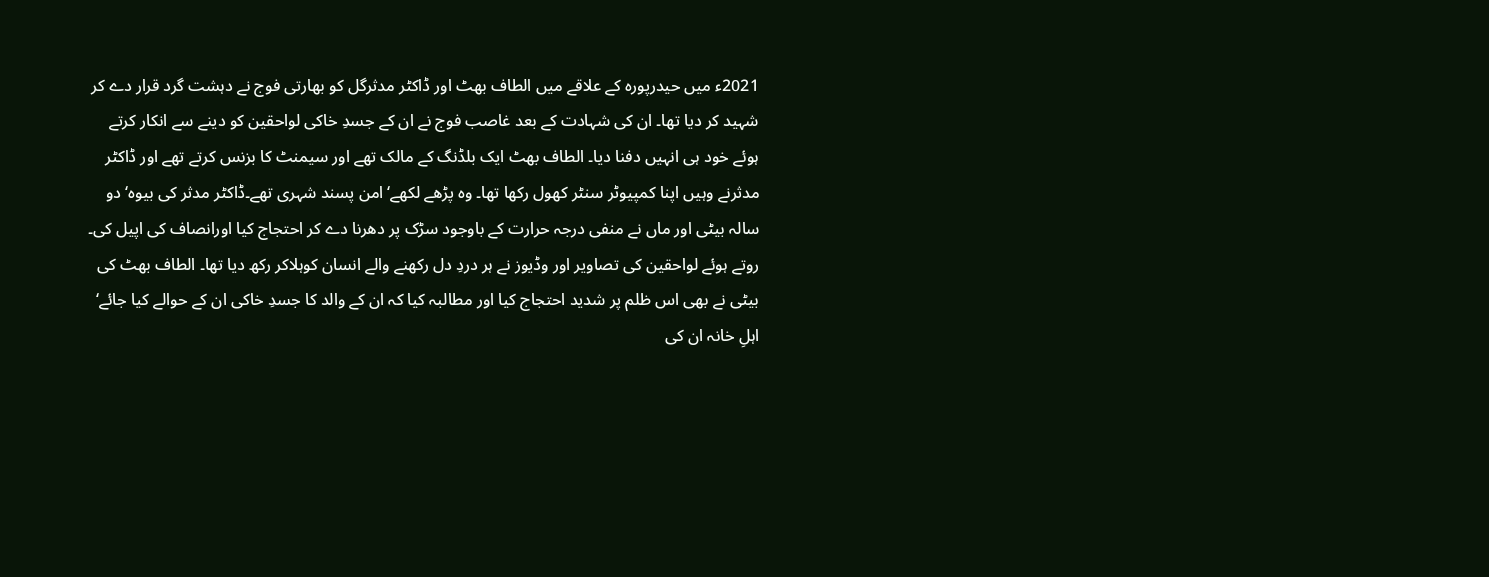2021ء میں حیدرپورہ کے علاقے میں الطاف بھٹ اور ڈاکٹر مدثرگل کو بھارتی فوج نے دہشت گرد قرار دے کر شہید کر دیا تھا۔ ان کی شہادت کے بعد غاصب فوج نے ان کے جسدِ خاکی لواحقین کو دینے سے انکار کرتے ہوئے خود ہی انہیں دفنا دیا۔ الطاف بھٹ ایک بلڈنگ کے مالک تھے اور سیمنٹ کا بزنس کرتے تھے اور ڈاکٹر مدثرنے وہیں اپنا کمپیوٹر سنٹر کھول رکھا تھا۔ وہ پڑھے لکھے‘ امن پسند شہری تھے۔ڈاکٹر مدثر کی بیوہ‘ دو سالہ بیٹی اور ماں نے منفی درجہ حرارت کے باوجود سڑک پر دھرنا دے کر احتجاج کیا اورانصاف کی اپیل کی۔ روتے ہوئے لواحقین کی تصاویر اور وڈیوز نے ہر دردِ دل رکھنے والے انسان کوہلاکر رکھ دیا تھا۔ الطاف بھٹ کی بیٹی نے بھی اس ظلم پر شدید احتجاج کیا اور مطالبہ کیا کہ ان کے والد کا جسدِ خاکی ان کے حوالے کیا جائے‘ اہلِ خانہ ان کی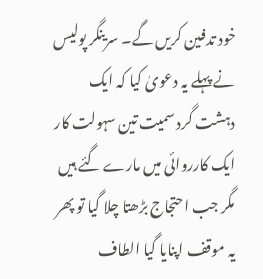خود تدفین کریں گے۔ سرینگر پولیس نے پہلے یہ دعویٰ کیا کہ ایک دہشت گرد سمیت تین سہولت کار ایک کارروائی میں مارے گئے ہیں مگر جب احتجاج بڑھتا چلا گیا تو پھر یہ موقف اپنایا گیا الطاف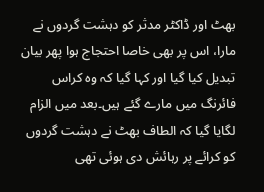بھٹ اور ڈاکٹر مدثر کو دہشت گردوں نے مارا، اس پر بھی خاصا احتجاج ہوا پھر بیان تبدیل کیا گیا اور کہا گیا کہ وہ کراس فائرنگ میں مارے گئے ہیں۔بعد میں الزام لگایا گیا کہ الطاف بھٹ نے دہشت گردوں کو کرائے پر رہائش دی ہوئی تھی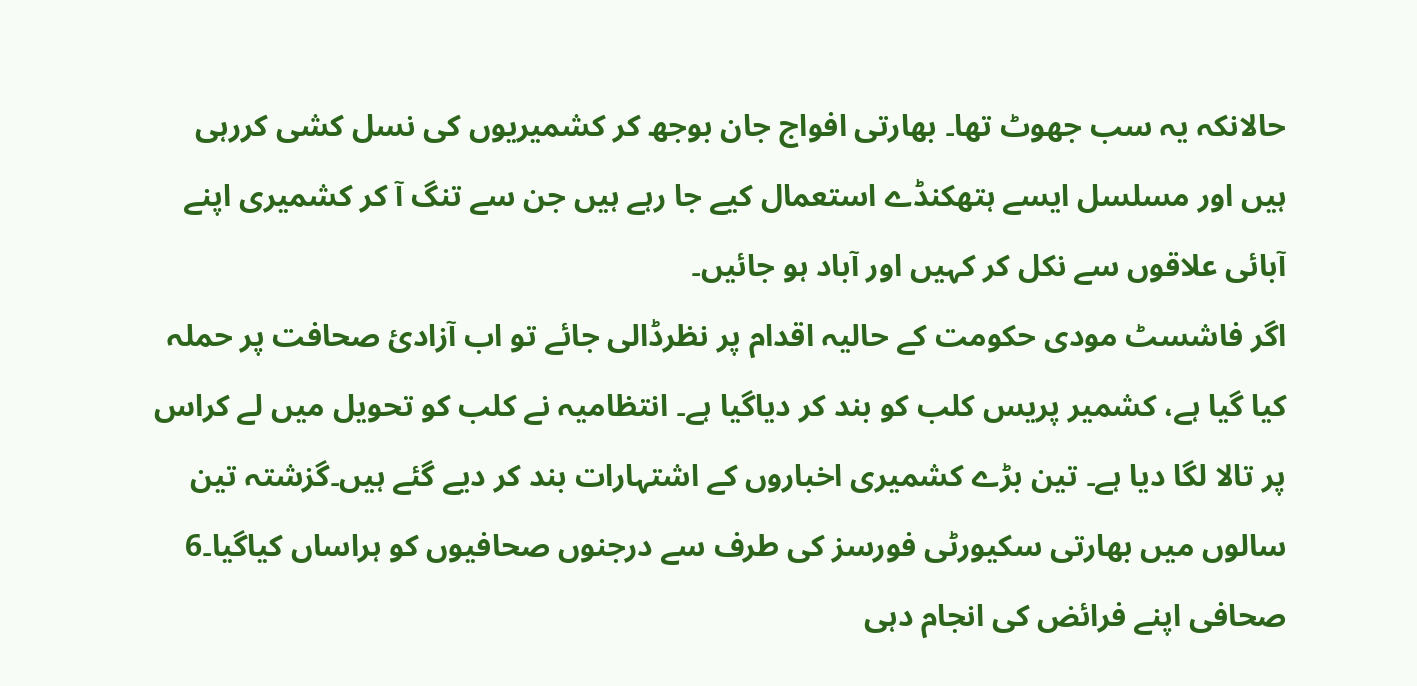حالانکہ یہ سب جھوٹ تھا۔ بھارتی افواج جان بوجھ کر کشمیریوں کی نسل کشی کررہی ہیں اور مسلسل ایسے ہتھکنڈے استعمال کیے جا رہے ہیں جن سے تنگ آ کر کشمیری اپنے آبائی علاقوں سے نکل کر کہیں اور آباد ہو جائیں۔
اگر فاشسٹ مودی حکومت کے حالیہ اقدام پر نظرڈالی جائے تو اب آزادیٔ صحافت پر حملہ کیا گیا ہے، کشمیر پریس کلب کو بند کر دیاگیا ہے۔ انتظامیہ نے کلب کو تحویل میں لے کراس پر تالا لگا دیا ہے۔ تین بڑے کشمیری اخباروں کے اشتہارات بند کر دیے گئے ہیں۔گزشتہ تین سالوں میں بھارتی سکیورٹی فورسز کی طرف سے درجنوں صحافیوں کو ہراساں کیاگیا۔6 صحافی اپنے فرائض کی انجام دہی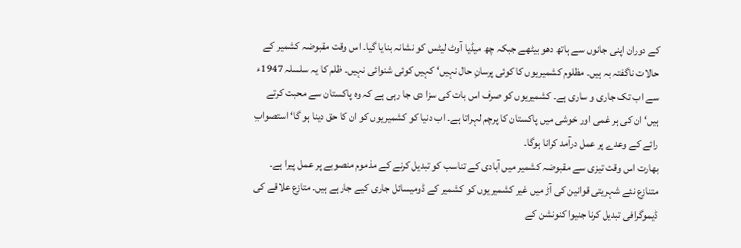کے دوران اپنی جانوں سے ہاتھ دھو بیٹھے جبکہ چھ میڈیا آوٹ لیٹس کو نشانہ بنایا گیا۔ اس وقت مقبوضہ کشمیر کے حالات ناگفتہ بہ ہیں۔ مظلوم کشمیریوں کا کوئی پرسانِ حال نہیں‘ کہیں کوئی شنوائی نہیں۔ ظلم کا یہ سلسلہ 1947ء سے اب تک جاری و ساری ہے۔ کشمیریوں کو صرف اس بات کی سزا دی جا رہی ہے کہ وہ پاکستان سے محبت کرتے ہیں‘ ان کی ہر غمی اور خوشی میں پاکستان کا پرچم لہراتا ہے۔ اب دنیا کو کشمیریوں کو ان کا حق دینا ہو گا‘ استصوابِ رائے کے وعدے پر عمل درآمد کرانا ہوگا۔
بھارت اس وقت تیزی سے مقبوضہ کشمیر میں آبادی کے تناسب کو تبدیل کرنے کے مذموم منصوبے پر عمل پیرا ہے۔ متنازع نئے شہریتی قوانین کی آڑ میں غیر کشمیریوں کو کشمیر کے ڈومیسائل جاری کیے جارہے ہیں۔ متازع علاقے کی ڈیموگرافی تبدیل کرنا جنیوا کنونشن کے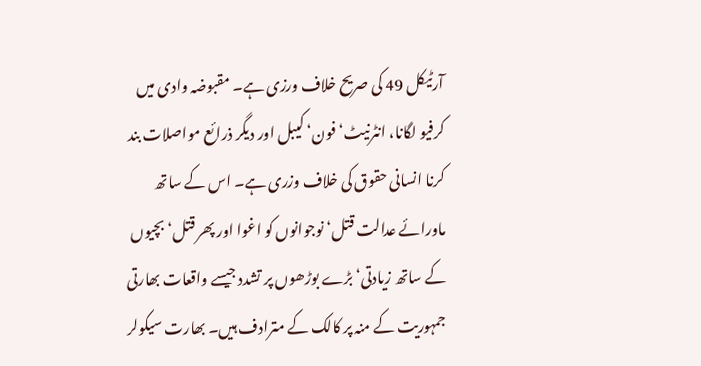آرٹیکل 49 کی صریح خلاف ورزی ہے۔ مقبوضہ وادی میں کرفیو لگانا، انٹرنیٹ‘ فون‘ کیبل اور دیگر ذرائع مواصلات بند کرنا انسانی حقوق کی خلاف وزری ہے۔ اس کے ساتھ ماورائے عدالت قتل‘ نوجوانوں کو اغوا اور پھر قتل‘ بچیوں کے ساتھ زیادتی‘ بڑے بوڑھوں پر تشدد جیسے واقعات بھارتی جمہوریت کے منہ پر کالک کے مترادف ہیں۔ بھارت سیکولر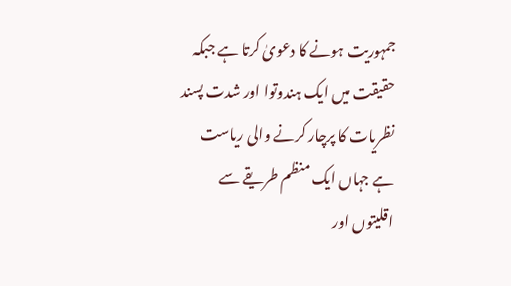جمہوریت ہونے کا دعویٰ کرتا ہے جبکہ حقیقت میں ایک ہندوتوا اور شدت پسند نظریات کا پرچار کرنے والی ریاست ہے جہاں ایک منظم طریقے سے اقلیتوں اور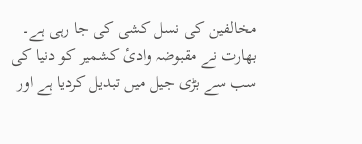مخالفین کی نسل کشی کی جا رہی ہے۔
بھارت نے مقبوضہ وادیٔ کشمیر کو دنیا کی سب سے بڑی جیل میں تبدیل کردیا ہے اور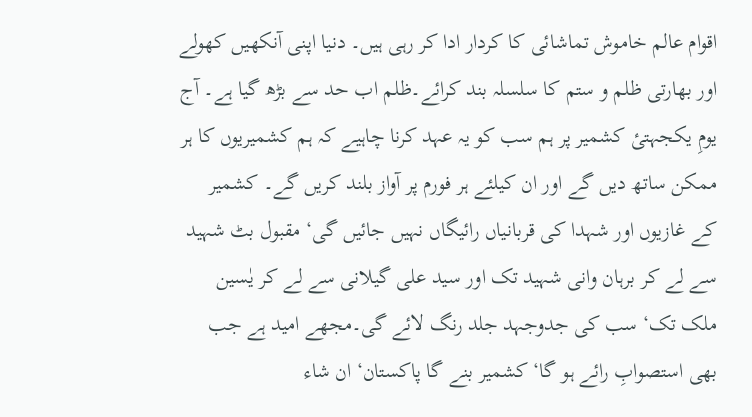اقوام عالم خاموش تماشائی کا کردار ادا کر رہی ہیں۔ دنیا اپنی آنکھیں کھولے اور بھارتی ظلم و ستم کا سلسلہ بند کرائے۔ظلم اب حد سے بڑھ گیا ہے۔ آج یومِ یکجہتیٔ کشمیر پر ہم سب کو یہ عہد کرنا چاہیے کہ ہم کشمیریوں کا ہر ممکن ساتھ دیں گے اور ان کیلئے ہر فورم پر آواز بلند کریں گے۔ کشمیر کے غازیوں اور شہدا کی قربانیاں رائیگاں نہیں جائیں گی‘ مقبول بٹ شہید سے لے کر برہان وانی شہید تک اور سید علی گیلانی سے لے کر یٰسین ملک تک‘ سب کی جدوجہد جلد رنگ لائے گی۔مجھے امید ہے جب بھی استصوابِ رائے ہو گا‘ کشمیر بنے گا پاکستان‘ ان شاء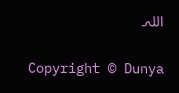اللہ۔

Copyright © Dunya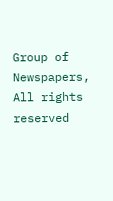Group of Newspapers, All rights reserved